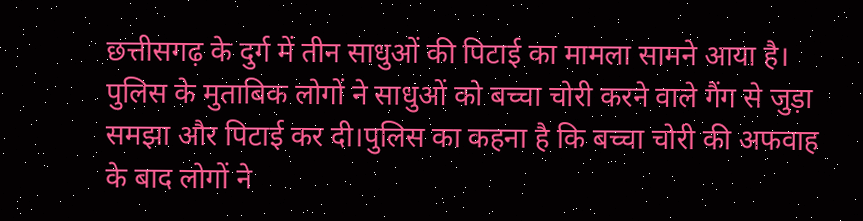छत्तीसगढ़ के दुर्ग में तीन साधुओं की पिटाई का मामला सामने आया है। पुलिस के मुताबिक लोगों ने साधुओं को बच्चा चोरी करने वाले गैंग से जुड़ा समझा और पिटाई कर दी।पुलिस का कहना है कि बच्चा चोरी की अफवाह के बाद लोगों ने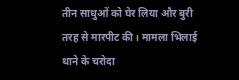तीन साधुओं को घेर लिया और बुरी तरह से मारपीट की। मामला भिलाई थाने के चरोदा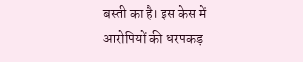बस्ती का है। इस केस में आरोपियों की धरपकड़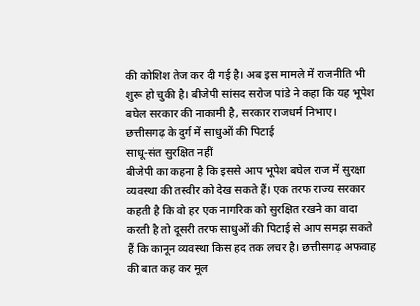की कोशिश तेज कर दी गई है। अब इस मामले में राजनीति भी शुरू हो चुकी है। बीजेपी सांसद सरोज पांडे ने कहा कि यह भूपेश बघेल सरकार की नाकामी है, सरकार राजधर्म निभाए।
छत्तीसगढ़ के दुर्ग में साधुओं की पिटाई
साधू-संत सुरक्षित नहीं
बीजेपी का कहना है कि इससे आप भूपेश बघेल राज में सुरक्षा व्यवस्था की तस्वीर को देख सकते हैं। एक तरफ राज्य सरकार कहती है कि वो हर एक नागरिक को सुरक्षित रखने का वादा करती है तो दूसरी तरफ साधुओं की पिटाई से आप समझ सकते हैं कि कानून व्यवस्था किस हद तक लचर है। छत्तीसगढ़ अफवाह की बात कह कर मूल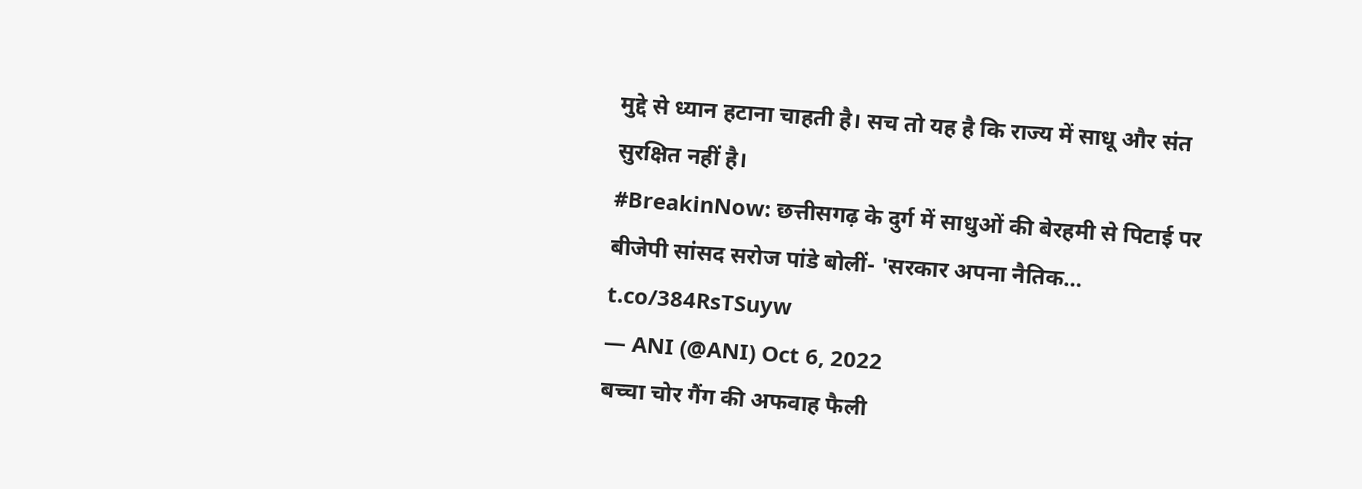मुद्दे से ध्यान हटाना चाहती है। सच तो यह है कि राज्य में साधू और संत सुरक्षित नहीं है।
#BreakinNow: छत्तीसगढ़ के दुर्ग में साधुओं की बेरहमी से पिटाई पर बीजेपी सांसद सरोज पांडे बोलीं- 'सरकार अपना नैतिक… t.co/384RsTSuyw
— ANI (@ANI) Oct 6, 2022
बच्चा चोर गैंग की अफवाह फैली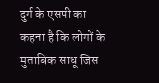दुर्ग के एसपी का कहना है कि लोगों के मुताबिक साधू जिस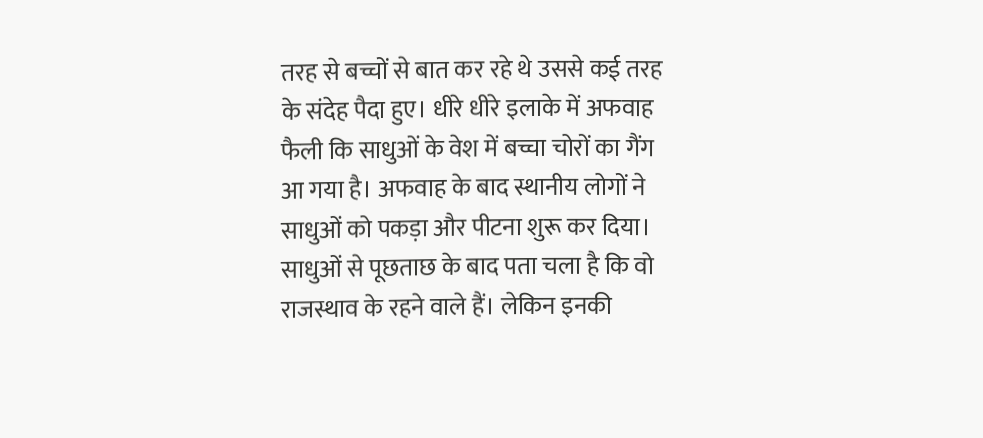तरह से बच्चों से बात कर रहे थे उससे कई तरह के संदेह पैदा हुए। धीरे धीरे इलाके में अफवाह फैली कि साधुओं के वेश में बच्चा चोरों का गैंग आ गया है। अफवाह के बाद स्थानीय लोगों ने साधुओं को पकड़ा और पीटना शुरू कर दिया। साधुओं से पूछताछ के बाद पता चला है कि वो राजस्थाव के रहने वाले हैं। लेकिन इनकी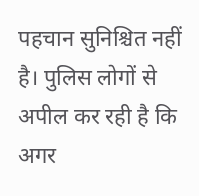पहचान सुनिश्चित नहीं है। पुलिस लोगों से अपील कर रही है कि अगर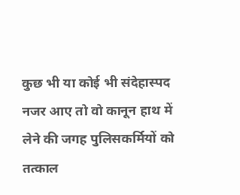कुछ भी या कोई भी संदेहास्पद नजर आए तो वो कानून हाथ में लेने की जगह पुलिसकर्मियों को तत्काल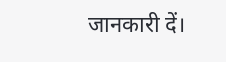जानकारी दें।